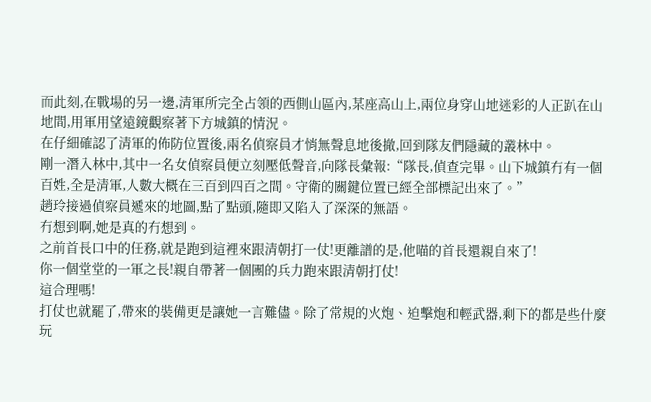而此刻,在戰場的另一邊,清軍所完全占領的西側山區內,某座高山上,兩位身穿山地迷彩的人正趴在山地間,用軍用望遠鏡觀察著下方城鎮的情況。
在仔細確認了清軍的佈防位置後,兩名偵察員才悄無聲息地後撤,回到隊友們隱藏的叢林中。
剛一潛入林中,其中一名女偵察員便立刻壓低聲音,向隊長彙報:“隊長,偵查完畢。山下城鎮冇有一個百姓,全是清軍,人數大概在三百到四百之間。守衛的關鍵位置已經全部標記出來了。”
趙玲接過偵察員遞來的地圖,點了點頭,隨即又陷入了深深的無語。
冇想到啊,她是真的冇想到。
之前首長口中的任務,就是跑到這裡來跟清朝打一仗!更離譜的是,他喵的首長還親自來了!
你一個堂堂的一軍之長!親自帶著一個團的兵力跑來跟清朝打仗!
這合理嗎!
打仗也就罷了,帶來的裝備更是讓她一言難儘。除了常規的火炮、迫擊炮和輕武器,剩下的都是些什麼玩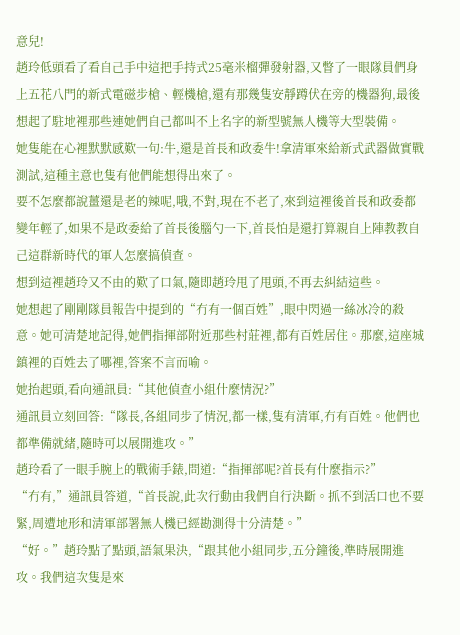意兒!
趙玲低頭看了看自己手中這把手持式25毫米榴彈發射器,又瞥了一眼隊員們身上五花八門的新式電磁步槍、輕機槍,還有那幾隻安靜蹲伏在旁的機器狗,最後想起了駐地裡那些連她們自己都叫不上名字的新型號無人機等大型裝備。
她隻能在心裡默默感歎一句:牛,還是首長和政委牛!拿清軍來給新式武器做實戰測試,這種主意也隻有他們能想得出來了。
要不怎麼都說薑還是老的辣呢,哦,不對,現在不老了,來到這裡後首長和政委都變年輕了,如果不是政委給了首長後腦勺一下,首長怕是還打算親自上陣教教自己這群新時代的軍人怎麼搞偵查。
想到這裡趙玲又不由的歎了口氣,隨即趙玲甩了甩頭,不再去糾結這些。
她想起了剛剛隊員報告中提到的“冇有一個百姓”,眼中閃過一絲冰冷的殺意。她可清楚地記得,她們指揮部附近那些村莊裡,都有百姓居住。那麼,這座城鎮裡的百姓去了哪裡,答案不言而喻。
她抬起頭,看向通訊員:“其他偵查小組什麼情況?”
通訊員立刻回答:“隊長,各組同步了情況,都一樣,隻有清軍,冇有百姓。他們也都準備就緒,隨時可以展開進攻。”
趙玲看了一眼手腕上的戰術手錶,問道:“指揮部呢?首長有什麼指示?”
“冇有,”通訊員答道,“首長說,此次行動由我們自行決斷。抓不到活口也不要緊,周遭地形和清軍部署無人機已經勘測得十分清楚。”
“好。”趙玲點了點頭,語氣果決,“跟其他小組同步,五分鐘後,準時展開進攻。我們這次隻是來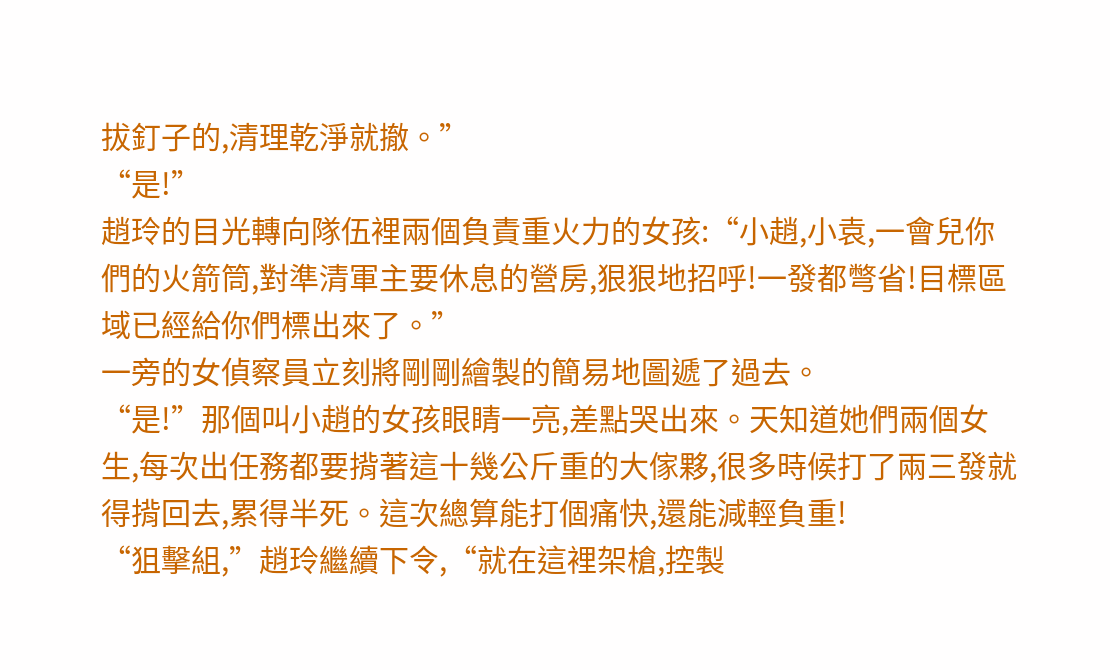拔釘子的,清理乾淨就撤。”
“是!”
趙玲的目光轉向隊伍裡兩個負責重火力的女孩:“小趙,小袁,一會兒你們的火箭筒,對準清軍主要休息的營房,狠狠地招呼!一發都彆省!目標區域已經給你們標出來了。”
一旁的女偵察員立刻將剛剛繪製的簡易地圖遞了過去。
“是!”那個叫小趙的女孩眼睛一亮,差點哭出來。天知道她們兩個女生,每次出任務都要揹著這十幾公斤重的大傢夥,很多時候打了兩三發就得揹回去,累得半死。這次總算能打個痛快,還能減輕負重!
“狙擊組,”趙玲繼續下令,“就在這裡架槍,控製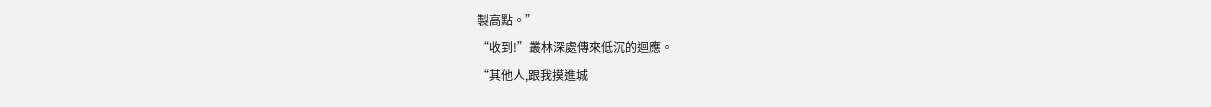製高點。”
“收到!”叢林深處傳來低沉的迴應。
“其他人,跟我摸進城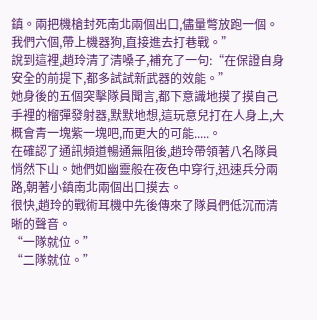鎮。兩把機槍封死南北兩個出口,儘量彆放跑一個。我們六個,帶上機器狗,直接進去打巷戰。”
說到這裡,趙玲清了清嗓子,補充了一句:“在保證自身安全的前提下,都多試試新武器的效能。”
她身後的五個突擊隊員聞言,都下意識地摸了摸自己手裡的榴彈發射器,默默地想,這玩意兒打在人身上,大概會青一塊紫一塊吧,而更大的可能.....。
在確認了通訊頻道暢通無阻後,趙玲帶領著八名隊員悄然下山。她們如幽靈般在夜色中穿行,迅速兵分兩路,朝著小鎮南北兩個出口摸去。
很快,趙玲的戰術耳機中先後傳來了隊員們低沉而清晰的聲音。
“一隊就位。”
“二隊就位。”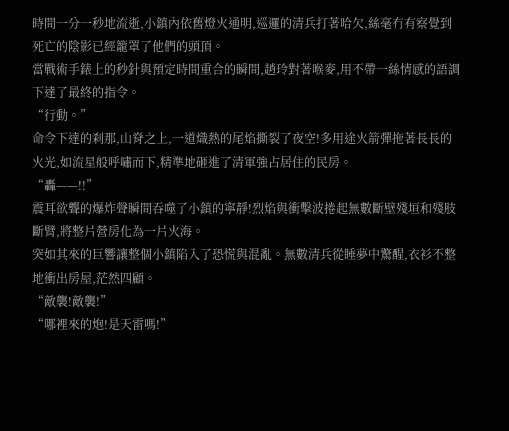時間一分一秒地流逝,小鎮內依舊燈火通明,巡邏的清兵打著哈欠,絲毫冇有察覺到死亡的陰影已經籠罩了他們的頭頂。
當戰術手錶上的秒針與預定時間重合的瞬間,趙玲對著喉麥,用不帶一絲情感的語調下達了最終的指令。
“行動。”
命令下達的刹那,山脊之上,一道熾熱的尾焰撕裂了夜空!多用途火箭彈拖著長長的火光,如流星般呼嘯而下,精準地砸進了清軍強占居住的民房。
“轟——!!”
震耳欲聾的爆炸聲瞬間吞噬了小鎮的寧靜!烈焰與衝擊波捲起無數斷壁殘垣和殘肢斷臂,將整片營房化為一片火海。
突如其來的巨響讓整個小鎮陷入了恐慌與混亂。無數清兵從睡夢中驚醒,衣衫不整地衝出房屋,茫然四顧。
“敵襲!敵襲!”
“哪裡來的炮!是天雷嗎!”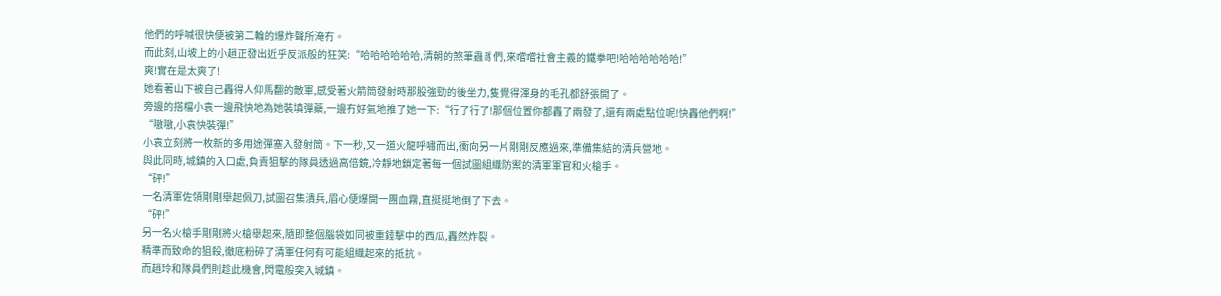他們的呼喊很快便被第二輪的爆炸聲所淹冇。
而此刻,山坡上的小趙正發出近乎反派般的狂笑:“哈哈哈哈哈哈,清朝的煞筆蟲豸們,來嚐嚐社會主義的鐵拳吧!哈哈哈哈哈哈!”
爽!實在是太爽了!
她看著山下被自己轟得人仰馬翻的敵軍,感受著火箭筒發射時那股強勁的後坐力,隻覺得渾身的毛孔都舒張開了。
旁邊的搭檔小袁一邊飛快地為她裝填彈藥,一邊冇好氣地推了她一下:“行了行了!那個位置你都轟了兩發了,還有兩處點位呢!快轟他們啊!”
“嗷嗷,小袁快裝彈!”
小袁立刻將一枚新的多用途彈塞入發射筒。下一秒,又一道火龍呼嘯而出,衝向另一片剛剛反應過來,準備集結的清兵營地。
與此同時,城鎮的入口處,負責狙擊的隊員透過高倍鏡,冷靜地鎖定著每一個試圖組織防禦的清軍軍官和火槍手。
“砰!”
一名清軍佐領剛剛舉起佩刀,試圖召集潰兵,眉心便爆開一團血霧,直挺挺地倒了下去。
“砰!”
另一名火槍手剛剛將火槍舉起來,隨即整個腦袋如同被重錘擊中的西瓜,轟然炸裂。
精準而致命的狙殺,徹底粉碎了清軍任何有可能組織起來的抵抗。
而趙玲和隊員們則趁此機會,閃電般突入城鎮。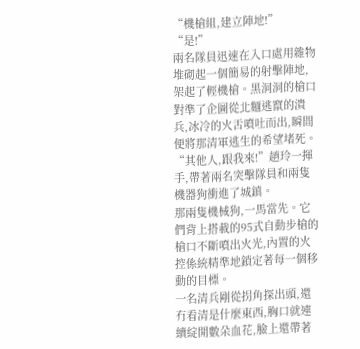“機槍組,建立陣地!”
“是!”
兩名隊員迅速在入口處用雜物堆砌起一個簡易的射擊陣地,架起了輕機槍。黑洞洞的槍口對準了企圖從北麵逃竄的潰兵,冰冷的火舌噴吐而出,瞬間便將那清軍逃生的希望堵死。
“其他人,跟我來!”趙玲一揮手,帶著兩名突擊隊員和兩隻機器狗衝進了城鎮。
那兩隻機械狗,一馬當先。它們背上搭載的95式自動步槍的槍口不斷噴出火光,內置的火控係統精準地鎖定著每一個移動的目標。
一名清兵剛從拐角探出頭,還冇看清是什麼東西,胸口就連續綻開數朵血花,臉上還帶著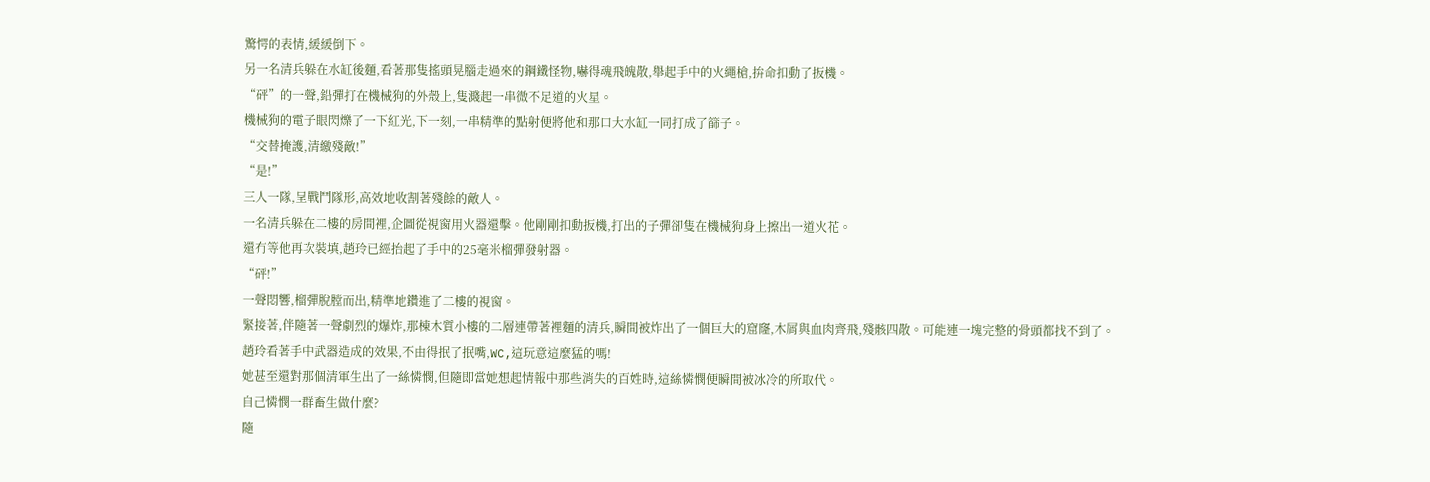驚愕的表情,緩緩倒下。
另一名清兵躲在水缸後麵,看著那隻搖頭晃腦走過來的鋼鐵怪物,嚇得魂飛魄散,舉起手中的火繩槍,拚命扣動了扳機。
“砰”的一聲,鉛彈打在機械狗的外殼上,隻濺起一串微不足道的火星。
機械狗的電子眼閃爍了一下紅光,下一刻,一串精準的點射便將他和那口大水缸一同打成了篩子。
“交替掩護,清繳殘敵!”
“是!”
三人一隊,呈戰鬥隊形,高效地收割著殘餘的敵人。
一名清兵躲在二樓的房間裡,企圖從視窗用火器還擊。他剛剛扣動扳機,打出的子彈卻隻在機械狗身上擦出一道火花。
還冇等他再次裝填,趙玲已經抬起了手中的25毫米榴彈發射器。
“砰!”
一聲悶響,榴彈脫膛而出,精準地鑽進了二樓的視窗。
緊接著,伴隨著一聲劇烈的爆炸,那棟木質小樓的二層連帶著裡麵的清兵,瞬間被炸出了一個巨大的窟窿,木屑與血肉齊飛,殘骸四散。可能連一塊完整的骨頭都找不到了。
趙玲看著手中武器造成的效果,不由得抿了抿嘴,WC,這玩意這麼猛的嗎!
她甚至還對那個清軍生出了一絲憐憫,但隨即當她想起情報中那些消失的百姓時,這絲憐憫便瞬間被冰冷的所取代。
自己憐憫一群畜生做什麼?
隨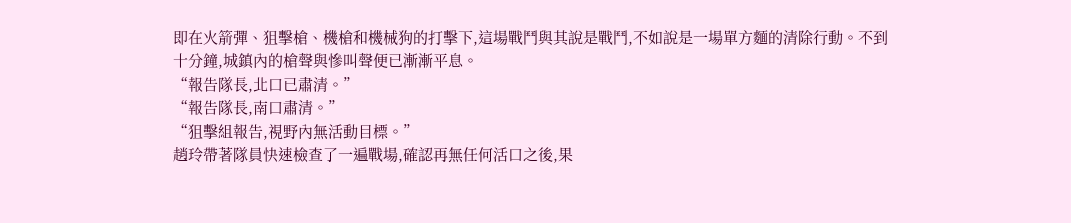即在火箭彈、狙擊槍、機槍和機械狗的打擊下,這場戰鬥與其說是戰鬥,不如說是一場單方麵的清除行動。不到十分鐘,城鎮內的槍聲與慘叫聲便已漸漸平息。
“報告隊長,北口已肅清。”
“報告隊長,南口肅清。”
“狙擊組報告,視野內無活動目標。”
趙玲帶著隊員快速檢查了一遍戰場,確認再無任何活口之後,果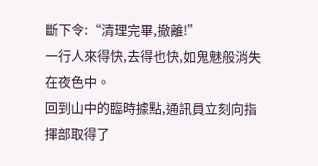斷下令:“清理完畢,撤離!”
一行人來得快,去得也快,如鬼魅般消失在夜色中。
回到山中的臨時據點,通訊員立刻向指揮部取得了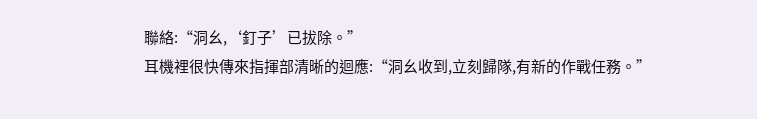聯絡:“洞幺,‘釘子’已拔除。”
耳機裡很快傳來指揮部清晰的迴應:“洞幺收到,立刻歸隊,有新的作戰任務。”